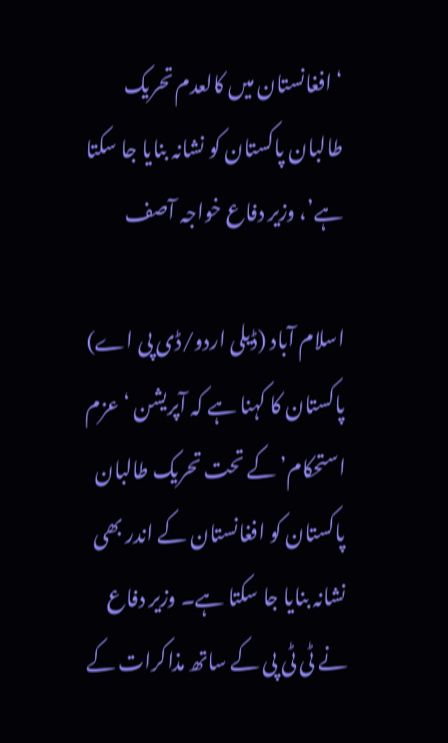‘افغانستان میں کالعدم تحریک طالبان پاکستان کو نشانہ بنایا جا سکتا ہے’، وزیر دفاع خواجہ آصف

اسلام آباد (ڈیلی اردو/ڈی پی اے) پاکستان کا کہنا ہے کہ آپریشن ‘عزم استحکام’ کے تحت تحریک طالبان پاکستان کو افغانستان کے اندر بھی نشانہ بنایا جا سکتا ہے۔ وزیر دفاع نے ٹی ٹی پی کے ساتھ مذاکرات کے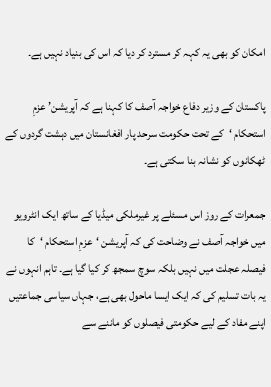امکان کو بھی یہ کہہ کر مسترد کر دیا کہ اس کی بنیاد نہیں ہے۔

پاکستان کے وزیر دفاع خواجہ آصف کا کہنا ہے کہ آپریشن’ عزمِ استحکام ‘کے تحت حکومت سرحد پار افغانستان میں دہشت گردوں کے ٹھکانوں کو نشانہ بنا سکتی ہے۔

جمعرات کے روز اس مسئلے پر غیرملکی میڈیا کے ساتھ ایک انٹرویو میں خواجہ آصف نے وضاحت کی کہ آپریشن ‘عزمِ استحکام ‘کا فیصلہ عجلت میں نہیں بلکہ سوچ سمجھ کر کیا گیا ہے۔ تاہم انہوں نے یہ بات تسلیم کی کہ ایک ایسا ماحول بھی ہے، جہاں سیاسی جماعتیں اپنے مفاد کے لیے حکومتی فیصلوں کو ماننے سے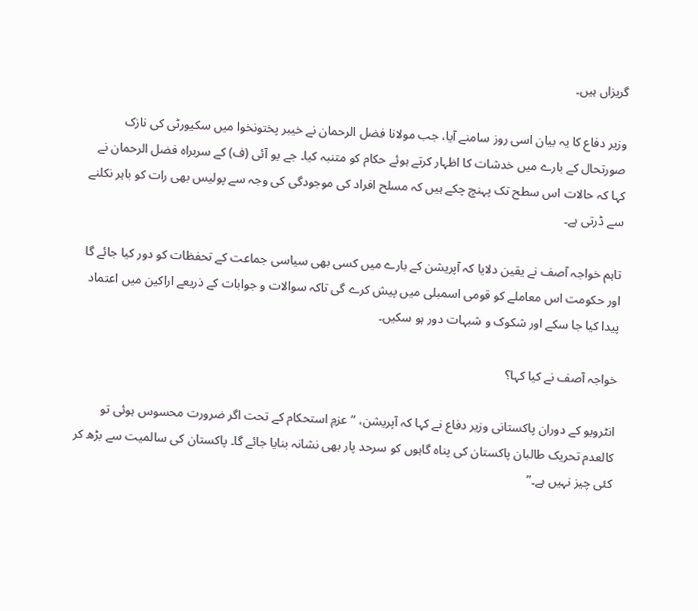گریزاں ہیں۔

وزیر دفاع کا یہ بیان اسی روز سامنے آیا، جب مولانا فضل الرحمان نے خیبر پختونخوا میں سکیورٹی کی نازک صورتحال کے بارے میں خدشات کا اظہار کرتے ہوئے حکام کو متنبہ کیا۔ جے یو آئی (ف) کے سربراہ فضل الرحمان نے کہا کہ حالات اس سطح تک پہنچ چکے ہیں کہ مسلح افراد کی موجودگی کی وجہ سے پولیس بھی رات کو باہر نکلنے سے ڈرتی ہے۔

تاہم خواجہ آصف نے یقین دلایا کہ آپریشن کے بارے میں کسی بھی سیاسی جماعت کے تحفظات کو دور کیا جائے گا اور حکومت اس معاملے کو قومی اسمبلی میں پیش کرے گی تاکہ سوالات و جوابات کے ذریعے اراکین میں اعتماد پیدا کیا جا سکے اور شکوک و شبہات دور ہو سکیں۔

خواجہ آصف نے کیا کہا؟

انٹرویو کے دوران پاکستانی وزیر دفاع نے کہا کہ آپریشن، ”عزمِ استحکام کے تحت اگر ضرورت محسوس ہوئی تو کالعدم تحریک طالبان پاکستان کی پناہ گاہوں کو سرحد پار بھی نشانہ بنایا جائے گا۔ پاکستان کی سالمیت سے بڑھ کر کئی چیز نہیں ہے۔”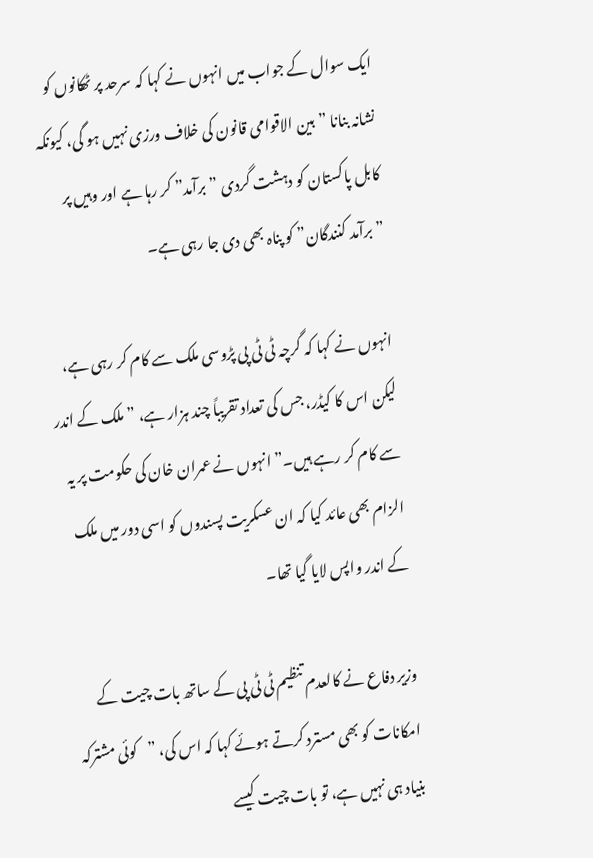ایک سوال کے جواب میں انہوں نے کہا کہ سرحد پر ٹھکانوں کو نشانہ بنانا ”بین الاقوامی قانون کی خلاف ورزی نہیں ہو گی، کیونکہ کابل پاکستان کو دہشت گردی ”برآمد” کر رہا ہے اور وہیں پر ”برآمد کنندگان” کو پناہ بھی دی جا رہی ہے۔

انہوں نے کہا کہ گرچہ ٹی ٹی پی پڑوسی ملک سے کام کر رہی ہے، لیکن اس کا کیڈر، جس کی تعداد تقریباً چند ہزار ہے، ”ملک کے اندر سے کام کر رہے ہیں۔” انہوں نے عمران خان کی حکومت پر یہ الزام بھی عائد کیا کہ ان عسکریت پسندوں کو اسی دور میں ملک کے اندر واپس لایا گیا تھا۔

وزیر دفاع نے کالعدم تنظیم ٹی ٹی پی کے ساتھ بات چیت کے امکانات کو بھی مسترد کرتے ہوئے کہا کہ اس کی، ”کوئی مشترکہ بنیاد ہی نہیں ہے، تو بات چیت کیسے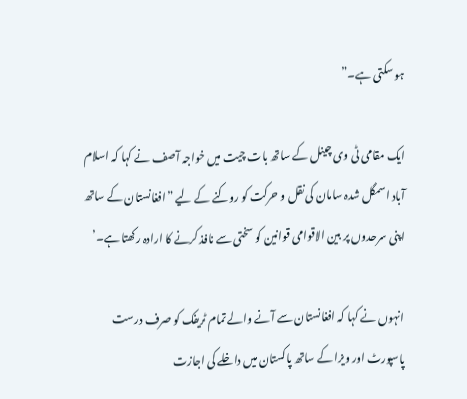ہو سکتی ہے۔”

ایک مقامی ٹی وی چینل کے ساتھ بات چیت میں خواجہ آصف نے کہا کہ اسلام آباد اسمگل شدہ سامان کی نقل و حرکت کو روکنے کے لیے ”افغانستان کے ساتھ اپنی سرحدوں پر بین الاقوامی قوانین کو سختی سے نافذ کرنے کا ارادہ رکھتا ہے۔’

انہوں نے کہا کہ افغانستان سے آنے والے تمام ٹریفک کو صرف درست پاسپورٹ اور ویزا کے ساتھ پاکستان میں داخلے کی اجازت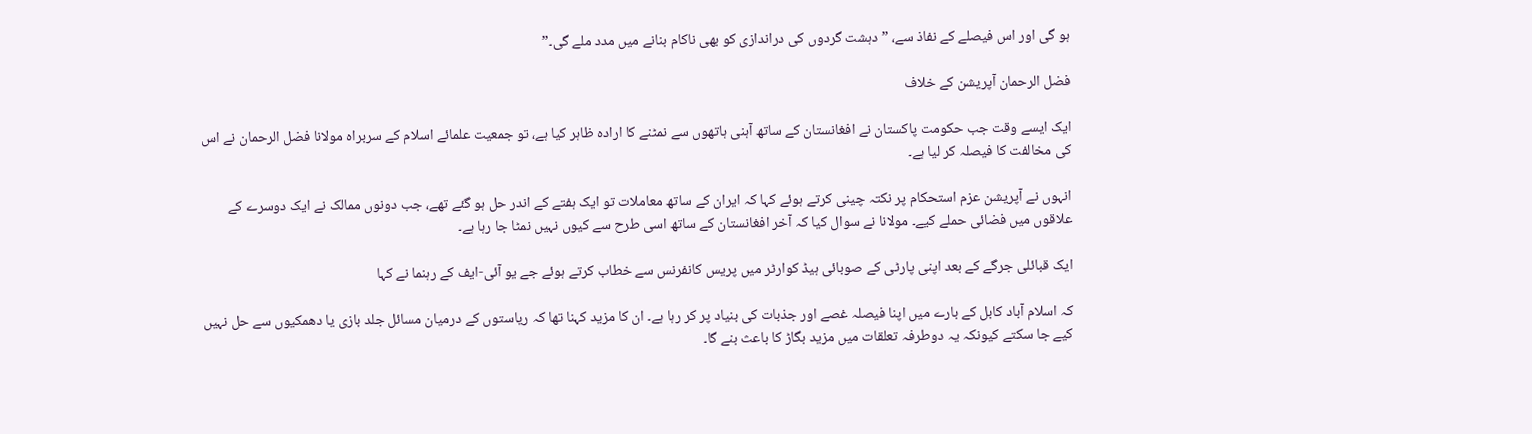ہو گی اور اس فیصلے کے نفاذ سے، ”دہشت گردوں کی دراندازی کو بھی ناکام بنانے میں مدد ملے گی۔”

فضل الرحمان آپریشن کے خلاف

ایک ایسے وقت جب حکومت پاکستان نے افغانستان کے ساتھ آہنی ہاتھوں سے نمٹنے کا ارادہ ظاہر کیا ہے، تو جمعیت علمائے اسلام کے سربراہ مولانا فضل الرحمان نے اس کی مخالفت کا فیصلہ کر لیا ہے۔

انہوں نے آپریشن عزم استحکام پر نکتہ چینی کرتے ہوئے کہا کہ ایران کے ساتھ معاملات تو ایک ہفتے کے اندر حل ہو گئے تھے، جب دونوں ممالک نے ایک دوسرے کے علاقوں میں فضائی حملے کیے۔ مولانا نے سوال کیا کہ آخر افغانستان کے ساتھ اسی طرح سے کیوں نہیں نمٹا جا رہا ہے۔

ایک قبائلی جرگے کے بعد اپنی پارٹی کے صوبائی ہیڈ کوارٹر میں پریس کانفرنس سے خطاب کرتے ہوئے جے یو آئی-ایف کے رہنما نے کہا

کہ اسلام آباد کابل کے بارے میں اپنا فیصلہ غصے اور جذبات کی بنیاد پر کر رہا ہے۔ ان کا مزید کہنا تھا کہ ریاستوں کے درمیان مسائل جلد بازی یا دھمکیوں سے حل نہیں کیے جا سکتے کیونکہ یہ دوطرفہ تعلقات میں مزید بگاڑ کا باعث بنے گا۔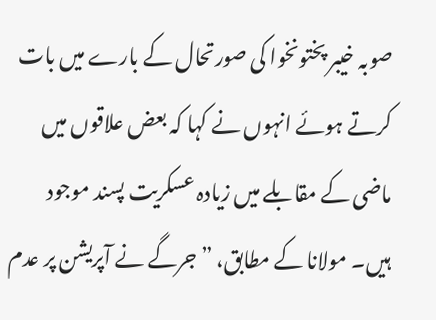صوبہ خیبر پختونخوا کی صورتحال کے بارے میں بات کرتے ہوئے انہوں نے کہا کہ بعض علاقوں میں ماضی کے مقابلے میں زیادہ عسکریت پسند موجود ہیں۔ مولانا کے مطابق، ”جرگے نے آپریشن پر عدم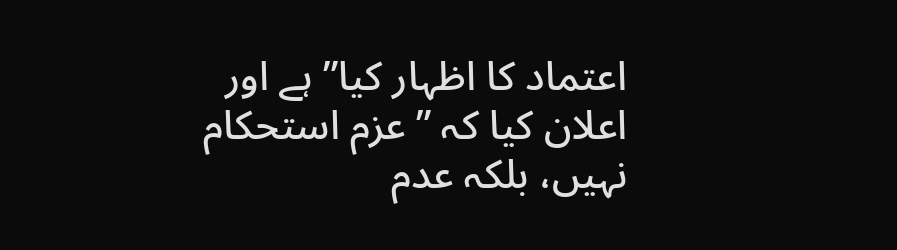اعتماد کا اظہار کیا” ہے اور اعلان کیا کہ ”عزم استحکام نہیں، بلکہ عدم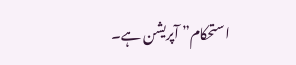استحکام” آپریشن ہے۔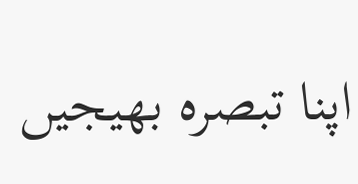اپنا تبصرہ بھیجیں